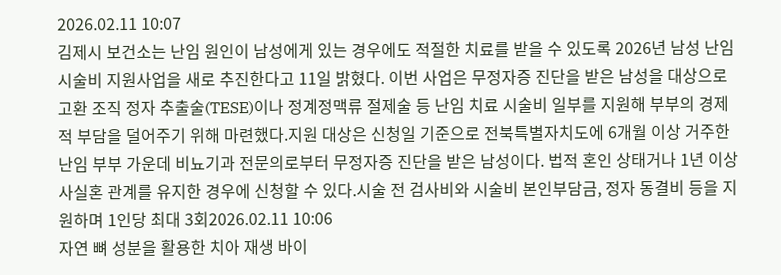2026.02.11 10:07
김제시 보건소는 난임 원인이 남성에게 있는 경우에도 적절한 치료를 받을 수 있도록 2026년 남성 난임 시술비 지원사업을 새로 추진한다고 11일 밝혔다. 이번 사업은 무정자증 진단을 받은 남성을 대상으로 고환 조직 정자 추출술(TESE)이나 정계정맥류 절제술 등 난임 치료 시술비 일부를 지원해 부부의 경제적 부담을 덜어주기 위해 마련했다.지원 대상은 신청일 기준으로 전북특별자치도에 6개월 이상 거주한 난임 부부 가운데 비뇨기과 전문의로부터 무정자증 진단을 받은 남성이다. 법적 혼인 상태거나 1년 이상 사실혼 관계를 유지한 경우에 신청할 수 있다.시술 전 검사비와 시술비 본인부담금, 정자 동결비 등을 지원하며 1인당 최대 3회2026.02.11 10:06
자연 뼈 성분을 활용한 치아 재생 바이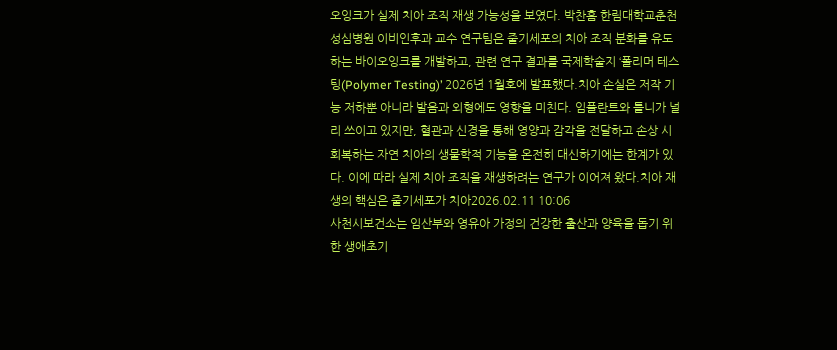오잉크가 실제 치아 조직 재생 가능성을 보였다. 박찬흠 한림대학교춘천성심병원 이비인후과 교수 연구팀은 줄기세포의 치아 조직 분화를 유도하는 바이오잉크를 개발하고, 관련 연구 결과를 국제학술지 ‘폴리머 테스팅(Polymer Testing)’ 2026년 1월호에 발표했다.치아 손실은 저작 기능 저하뿐 아니라 발음과 외형에도 영향을 미친다. 임플란트와 틀니가 널리 쓰이고 있지만, 혈관과 신경을 통해 영양과 감각을 전달하고 손상 시 회복하는 자연 치아의 생물학적 기능을 온전히 대신하기에는 한계가 있다. 이에 따라 실제 치아 조직을 재생하려는 연구가 이어져 왔다.치아 재생의 핵심은 줄기세포가 치아2026.02.11 10:06
사천시보건소는 임산부와 영유아 가정의 건강한 출산과 양육을 돕기 위한 생애초기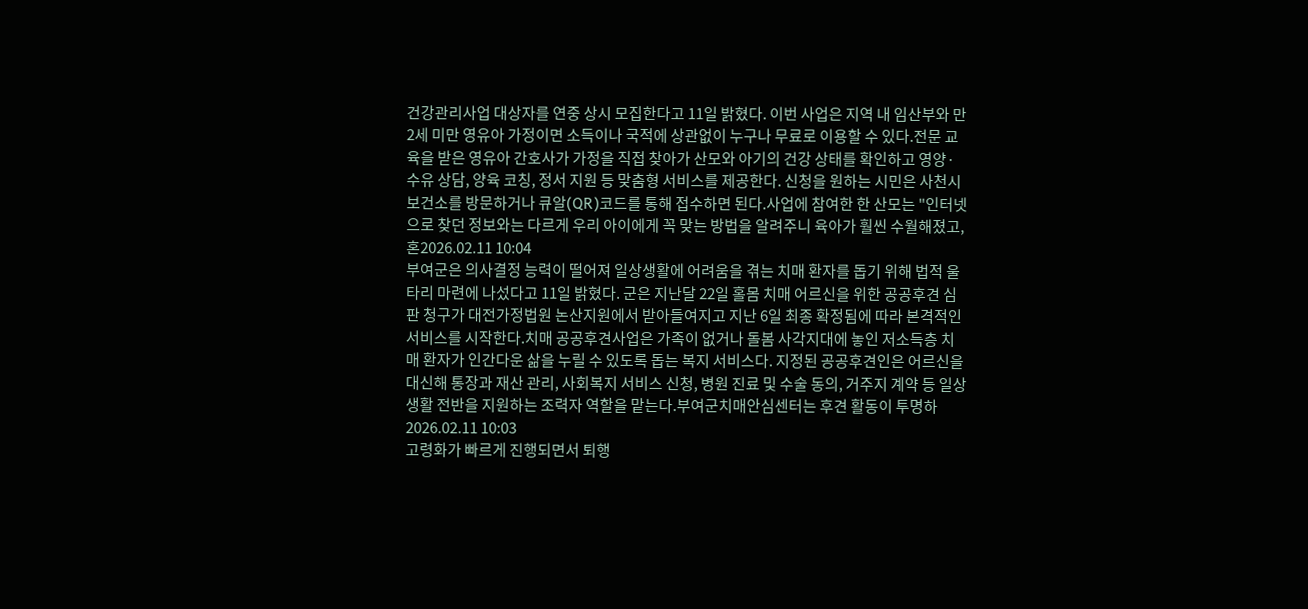건강관리사업 대상자를 연중 상시 모집한다고 11일 밝혔다. 이번 사업은 지역 내 임산부와 만 2세 미만 영유아 가정이면 소득이나 국적에 상관없이 누구나 무료로 이용할 수 있다.전문 교육을 받은 영유아 간호사가 가정을 직접 찾아가 산모와 아기의 건강 상태를 확인하고 영양·수유 상담, 양육 코칭, 정서 지원 등 맞춤형 서비스를 제공한다. 신청을 원하는 시민은 사천시보건소를 방문하거나 큐알(QR)코드를 통해 접수하면 된다.사업에 참여한 한 산모는 "인터넷으로 찾던 정보와는 다르게 우리 아이에게 꼭 맞는 방법을 알려주니 육아가 훨씬 수월해졌고, 혼2026.02.11 10:04
부여군은 의사결정 능력이 떨어져 일상생활에 어려움을 겪는 치매 환자를 돕기 위해 법적 울타리 마련에 나섰다고 11일 밝혔다. 군은 지난달 22일 홀몸 치매 어르신을 위한 공공후견 심판 청구가 대전가정법원 논산지원에서 받아들여지고 지난 6일 최종 확정됨에 따라 본격적인 서비스를 시작한다.치매 공공후견사업은 가족이 없거나 돌봄 사각지대에 놓인 저소득층 치매 환자가 인간다운 삶을 누릴 수 있도록 돕는 복지 서비스다. 지정된 공공후견인은 어르신을 대신해 통장과 재산 관리, 사회복지 서비스 신청, 병원 진료 및 수술 동의, 거주지 계약 등 일상생활 전반을 지원하는 조력자 역할을 맡는다.부여군치매안심센터는 후견 활동이 투명하2026.02.11 10:03
고령화가 빠르게 진행되면서 퇴행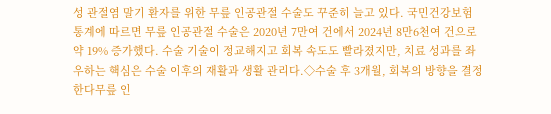성 관절염 말기 환자를 위한 무릎 인공관절 수술도 꾸준히 늘고 있다. 국민건강보험 통계에 따르면 무릎 인공관절 수술은 2020년 7만여 건에서 2024년 8만6천여 건으로 약 19% 증가했다. 수술 기술이 정교해지고 회복 속도도 빨라졌지만, 치료 성과를 좌우하는 핵심은 수술 이후의 재활과 생활 관리다.◇수술 후 3개월, 회복의 방향을 결정한다무릎 인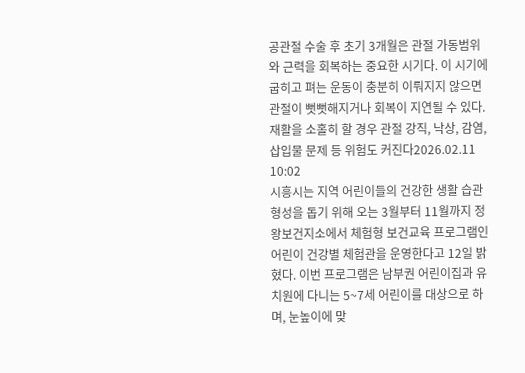공관절 수술 후 초기 3개월은 관절 가동범위와 근력을 회복하는 중요한 시기다. 이 시기에 굽히고 펴는 운동이 충분히 이뤄지지 않으면 관절이 뻣뻣해지거나 회복이 지연될 수 있다. 재활을 소홀히 할 경우 관절 강직, 낙상, 감염, 삽입물 문제 등 위험도 커진다2026.02.11 10:02
시흥시는 지역 어린이들의 건강한 생활 습관 형성을 돕기 위해 오는 3월부터 11월까지 정왕보건지소에서 체험형 보건교육 프로그램인 어린이 건강별 체험관을 운영한다고 12일 밝혔다. 이번 프로그램은 남부권 어린이집과 유치원에 다니는 5~7세 어린이를 대상으로 하며, 눈높이에 맞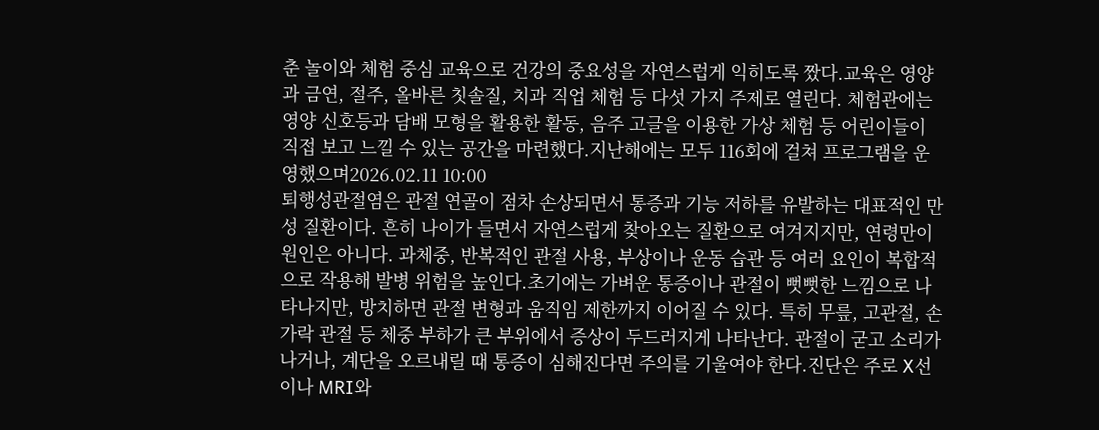춘 놀이와 체험 중심 교육으로 건강의 중요성을 자연스럽게 익히도록 짰다.교육은 영양과 금연, 절주, 올바른 칫솔질, 치과 직업 체험 등 다섯 가지 주제로 열린다. 체험관에는 영양 신호등과 담배 모형을 활용한 활동, 음주 고글을 이용한 가상 체험 등 어린이들이 직접 보고 느낄 수 있는 공간을 마련했다.지난해에는 모두 116회에 걸쳐 프로그램을 운영했으며2026.02.11 10:00
퇴행성관절염은 관절 연골이 점차 손상되면서 통증과 기능 저하를 유발하는 대표적인 만성 질환이다. 흔히 나이가 들면서 자연스럽게 찾아오는 질환으로 여겨지지만, 연령만이 원인은 아니다. 과체중, 반복적인 관절 사용, 부상이나 운동 습관 등 여러 요인이 복합적으로 작용해 발병 위험을 높인다.초기에는 가벼운 통증이나 관절이 뻣뻣한 느낌으로 나타나지만, 방치하면 관절 변형과 움직임 제한까지 이어질 수 있다. 특히 무릎, 고관절, 손가락 관절 등 체중 부하가 큰 부위에서 증상이 두드러지게 나타난다. 관절이 굳고 소리가 나거나, 계단을 오르내릴 때 통증이 심해진다면 주의를 기울여야 한다.진단은 주로 X선이나 MRI와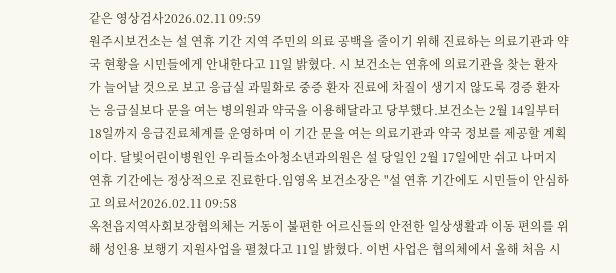같은 영상검사2026.02.11 09:59
원주시보건소는 설 연휴 기간 지역 주민의 의료 공백을 줄이기 위해 진료하는 의료기관과 약국 현황을 시민들에게 안내한다고 11일 밝혔다. 시 보건소는 연휴에 의료기관을 찾는 환자가 늘어날 것으로 보고 응급실 과밀화로 중증 환자 진료에 차질이 생기지 않도록 경증 환자는 응급실보다 문을 여는 병의원과 약국을 이용해달라고 당부했다.보건소는 2월 14일부터 18일까지 응급진료체계를 운영하며 이 기간 문을 여는 의료기관과 약국 정보를 제공할 계획이다. 달빛어린이병원인 우리들소아청소년과의원은 설 당일인 2월 17일에만 쉬고 나머지 연휴 기간에는 정상적으로 진료한다.임영옥 보건소장은 "설 연휴 기간에도 시민들이 안심하고 의료서2026.02.11 09:58
옥천읍지역사회보장협의체는 거동이 불편한 어르신들의 안전한 일상생활과 이동 편의를 위해 성인용 보행기 지원사업을 펼쳤다고 11일 밝혔다. 이번 사업은 협의체에서 올해 처음 시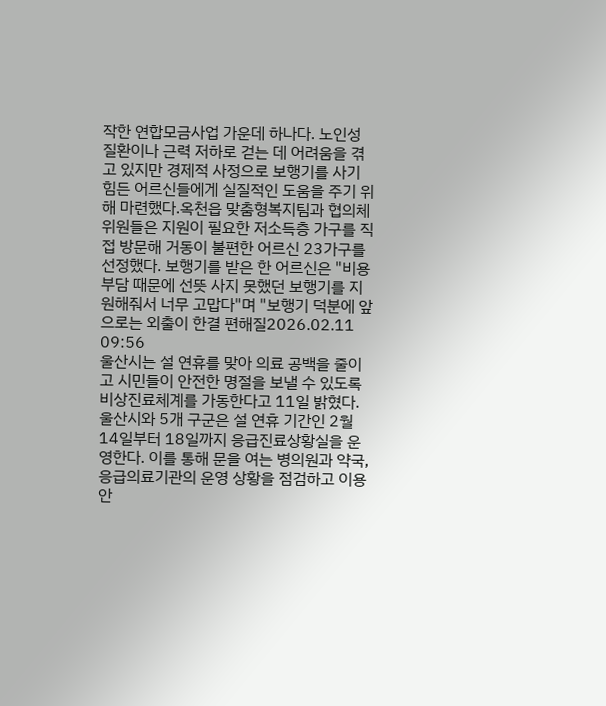작한 연합모금사업 가운데 하나다. 노인성 질환이나 근력 저하로 걷는 데 어려움을 겪고 있지만 경제적 사정으로 보행기를 사기 힘든 어르신들에게 실질적인 도움을 주기 위해 마련했다.옥천읍 맞춤형복지팀과 협의체 위원들은 지원이 필요한 저소득층 가구를 직접 방문해 거동이 불편한 어르신 23가구를 선정했다. 보행기를 받은 한 어르신은 "비용 부담 때문에 선뜻 사지 못했던 보행기를 지원해줘서 너무 고맙다"며 "보행기 덕분에 앞으로는 외출이 한결 편해질2026.02.11 09:56
울산시는 설 연휴를 맞아 의료 공백을 줄이고 시민들이 안전한 명절을 보낼 수 있도록 비상진료체계를 가동한다고 11일 밝혔다. 울산시와 5개 구군은 설 연휴 기간인 2월 14일부터 18일까지 응급진료상황실을 운영한다. 이를 통해 문을 여는 병의원과 약국, 응급의료기관의 운영 상황을 점검하고 이용 안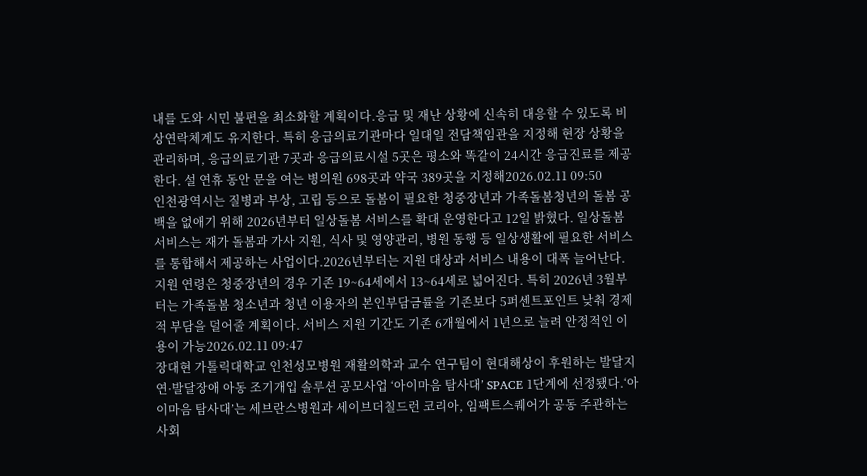내를 도와 시민 불편을 최소화할 계획이다.응급 및 재난 상황에 신속히 대응할 수 있도록 비상연락체계도 유지한다. 특히 응급의료기관마다 일대일 전담책임관을 지정해 현장 상황을 관리하며, 응급의료기관 7곳과 응급의료시설 5곳은 평소와 똑같이 24시간 응급진료를 제공한다. 설 연휴 동안 문을 여는 병의원 698곳과 약국 389곳을 지정해2026.02.11 09:50
인천광역시는 질병과 부상, 고립 등으로 돌봄이 필요한 청중장년과 가족돌봄청년의 돌봄 공백을 없애기 위해 2026년부터 일상돌봄 서비스를 확대 운영한다고 12일 밝혔다. 일상돌봄 서비스는 재가 돌봄과 가사 지원, 식사 및 영양관리, 병원 동행 등 일상생활에 필요한 서비스를 통합해서 제공하는 사업이다.2026년부터는 지원 대상과 서비스 내용이 대폭 늘어난다. 지원 연령은 청중장년의 경우 기존 19~64세에서 13~64세로 넓어진다. 특히 2026년 3월부터는 가족돌봄 청소년과 청년 이용자의 본인부담금률을 기존보다 5퍼센트포인트 낮춰 경제적 부담을 덜어줄 계획이다. 서비스 지원 기간도 기존 6개월에서 1년으로 늘려 안정적인 이용이 가능2026.02.11 09:47
장대현 가톨릭대학교 인천성모병원 재활의학과 교수 연구팀이 현대해상이 후원하는 발달지연·발달장애 아동 조기개입 솔루션 공모사업 ‘아이마음 탐사대’ SPACE 1단계에 선정됐다.‘아이마음 탐사대’는 세브란스병원과 세이브더칠드런 코리아, 임팩트스퀘어가 공동 주관하는 사회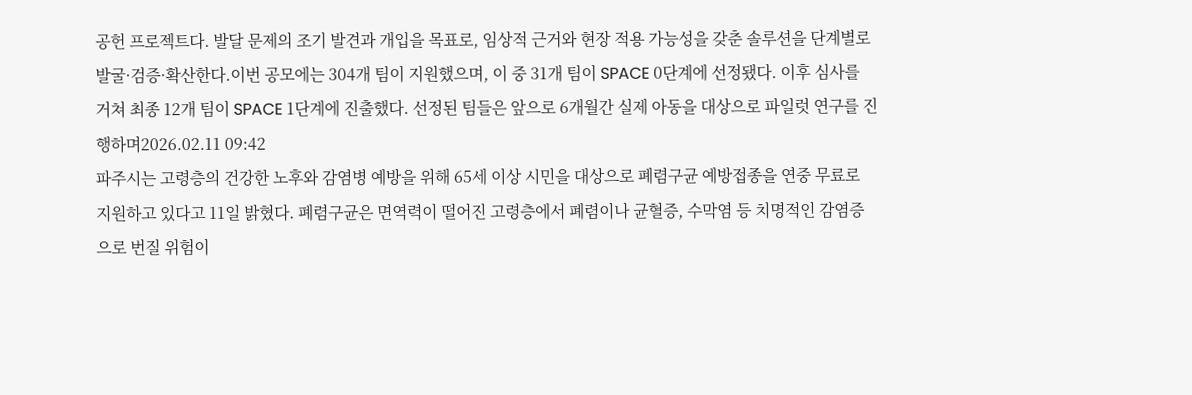공헌 프로젝트다. 발달 문제의 조기 발견과 개입을 목표로, 임상적 근거와 현장 적용 가능성을 갖춘 솔루션을 단계별로 발굴·검증·확산한다.이번 공모에는 304개 팀이 지원했으며, 이 중 31개 팀이 SPACE 0단계에 선정됐다. 이후 심사를 거쳐 최종 12개 팀이 SPACE 1단계에 진출했다. 선정된 팀들은 앞으로 6개월간 실제 아동을 대상으로 파일럿 연구를 진행하며2026.02.11 09:42
파주시는 고령층의 건강한 노후와 감염병 예방을 위해 65세 이상 시민을 대상으로 폐렴구균 예방접종을 연중 무료로 지원하고 있다고 11일 밝혔다. 폐렴구균은 면역력이 떨어진 고령층에서 폐렴이나 균혈증, 수막염 등 치명적인 감염증으로 번질 위험이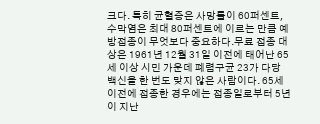크다. 특히 균혈증은 사망률이 60퍼센트, 수막염은 최대 80퍼센트에 이르는 만큼 예방접종이 무엇보다 중요하다.무료 접종 대상은 1961년 12월 31일 이전에 태어난 65세 이상 시민 가운데 폐렴구균 23가 다당 백신을 한 번도 맞지 않은 사람이다. 65세 이전에 접종한 경우에는 접종일로부터 5년이 지난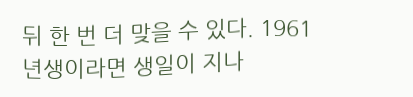뒤 한 번 더 맞을 수 있다. 1961년생이라면 생일이 지나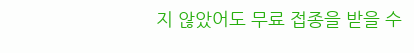지 않았어도 무료 접종을 받을 수